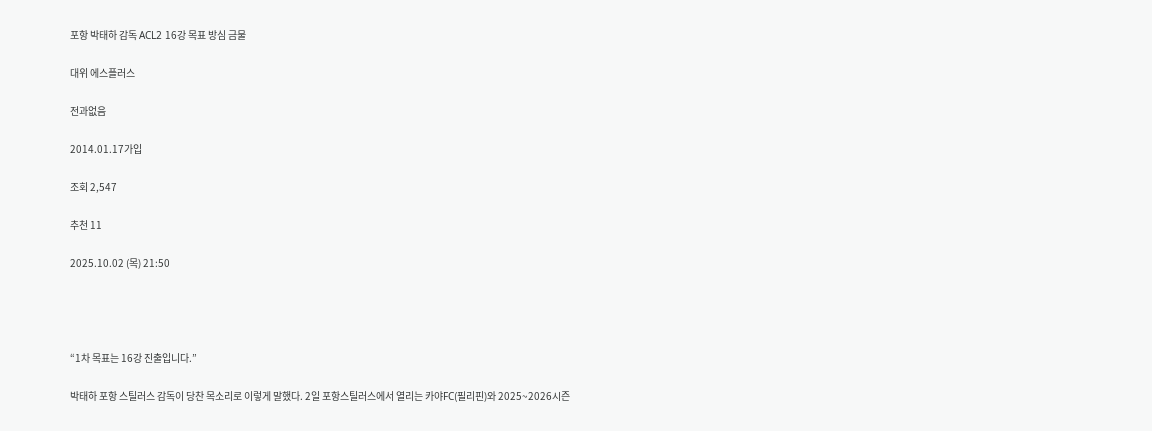포항 박태하 감독 ACL2 16강 목표 방심 금물

대위 에스플러스

전과없음

2014.01.17가입

조회 2,547

추천 11

2025.10.02 (목) 21:50




“1차 목표는 16강 진출입니다.”

박태하 포항 스틸러스 감독이 당찬 목소리로 이렇게 말했다. 2일 포항스틸러스에서 열리는 카야FC(필리핀)와 2025~2026시즌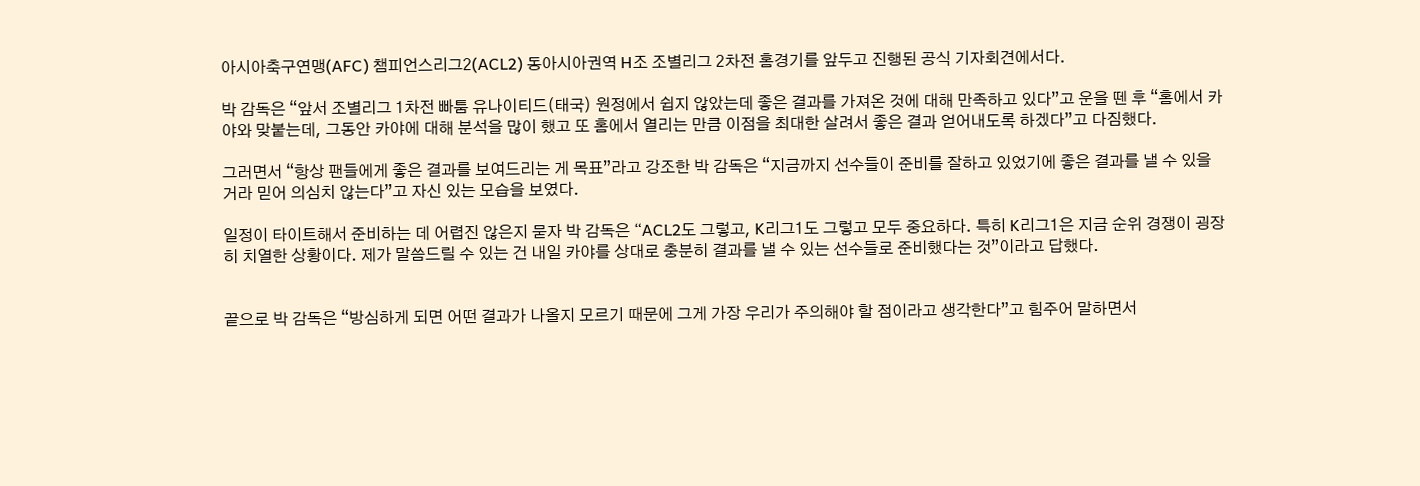아시아축구연맹(AFC) 챔피언스리그2(ACL2) 동아시아권역 H조 조별리그 2차전 홈경기를 앞두고 진행된 공식 기자회견에서다.

박 감독은 “앞서 조별리그 1차전 빠툼 유나이티드(태국) 원정에서 쉽지 않았는데 좋은 결과를 가져온 것에 대해 만족하고 있다”고 운을 뗀 후 “홈에서 카야와 맞붙는데, 그동안 카야에 대해 분석을 많이 했고 또 홈에서 열리는 만큼 이점을 최대한 살려서 좋은 결과 얻어내도록 하겠다”고 다짐했다.

그러면서 “항상 팬들에게 좋은 결과를 보여드리는 게 목표”라고 강조한 박 감독은 “지금까지 선수들이 준비를 잘하고 있었기에 좋은 결과를 낼 수 있을 거라 믿어 의심치 않는다”고 자신 있는 모습을 보였다.

일정이 타이트해서 준비하는 데 어렵진 않은지 묻자 박 감독은 “ACL2도 그렇고, K리그1도 그렇고 모두 중요하다. 특히 K리그1은 지금 순위 경쟁이 굉장히 치열한 상황이다. 제가 말씀드릴 수 있는 건 내일 카야를 상대로 충분히 결과를 낼 수 있는 선수들로 준비했다는 것”이라고 답했다.


끝으로 박 감독은 “방심하게 되면 어떤 결과가 나올지 모르기 때문에 그게 가장 우리가 주의해야 할 점이라고 생각한다”고 힘주어 말하면서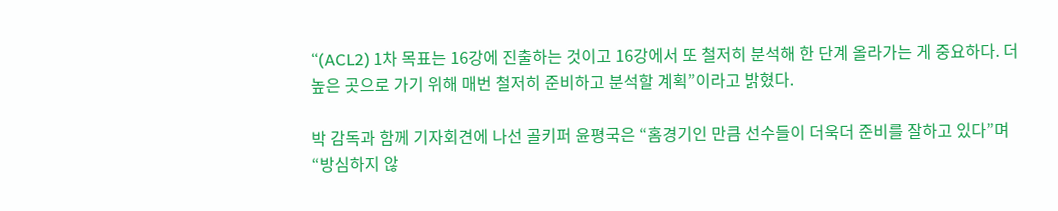“(ACL2) 1차 목표는 16강에 진출하는 것이고 16강에서 또 철저히 분석해 한 단계 올라가는 게 중요하다. 더 높은 곳으로 가기 위해 매번 철저히 준비하고 분석할 계획”이라고 밝혔다.

박 감독과 함께 기자회견에 나선 골키퍼 윤평국은 “홈경기인 만큼 선수들이 더욱더 준비를 잘하고 있다”며 “방심하지 않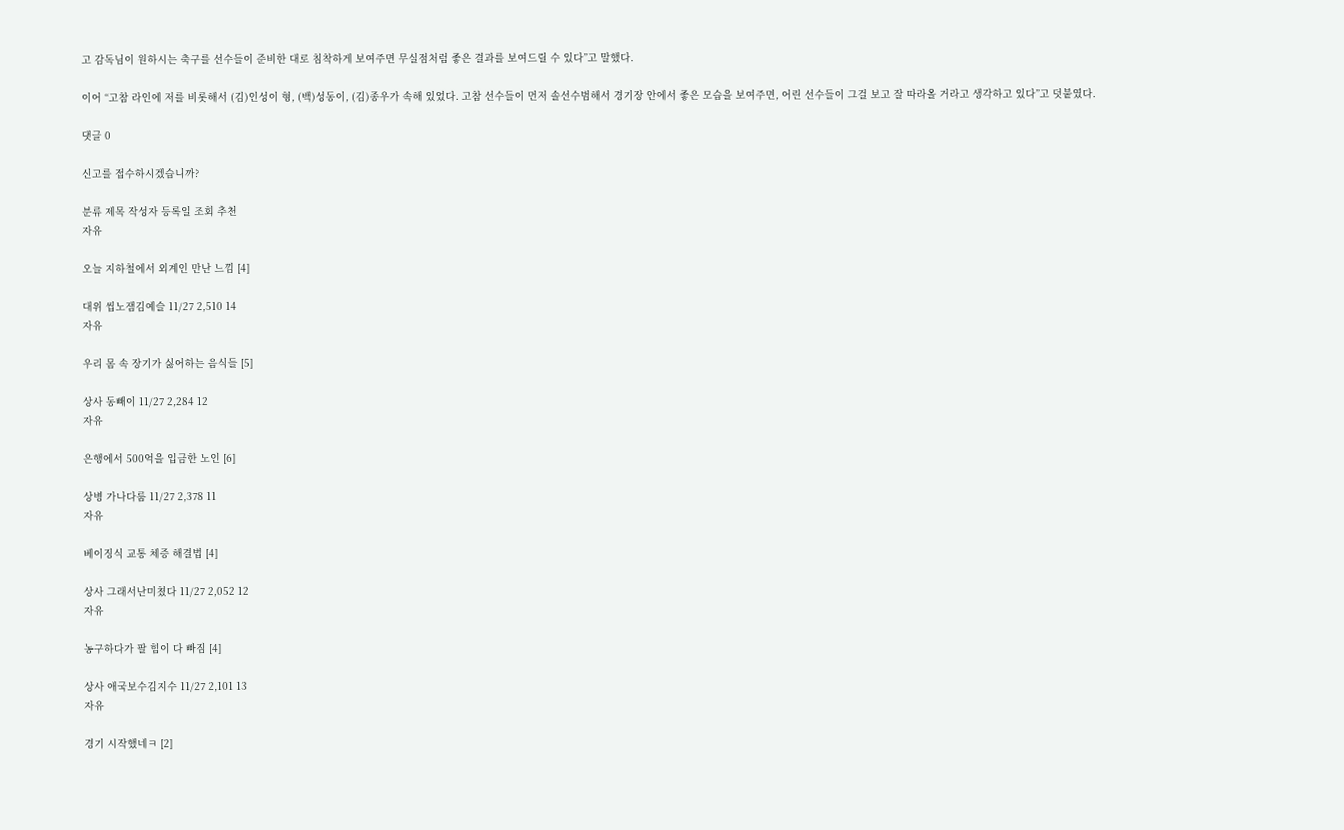고 감독님이 원하시는 축구를 선수들이 준비한 대로 침착하게 보여주면 무실점처럼 좋은 결과를 보여드릴 수 있다”고 말했다.

이어 “고참 라인에 저를 비롯해서 (김)인성이 형, (백)성동이, (김)종우가 속해 있었다. 고참 선수들이 먼저 솔선수범해서 경기장 안에서 좋은 모습을 보여주면, 어린 선수들이 그걸 보고 잘 따라올 거라고 생각하고 있다”고 덧붙였다.

댓글 0

신고를 접수하시겠습니까?

분류 제목 작성자 등록일 조회 추천
자유

오늘 지하철에서 외계인 만난 느낌 [4]

대위 씹노잼김예슬 11/27 2,510 14
자유

우리 몸 속 장기가 싫어하는 음식들 [5]

상사 동빼이 11/27 2,284 12
자유

은행에서 500억을 입금한 노인 [6]

상병 가나다룸 11/27 2,378 11
자유

베이징식 교통 체증 해결법 [4]

상사 그래서난미쳤다 11/27 2,052 12
자유

농구하다가 팔 힘이 다 빠짐 [4]

상사 애국보수김지수 11/27 2,101 13
자유

경기 시작했네ㅋ [2]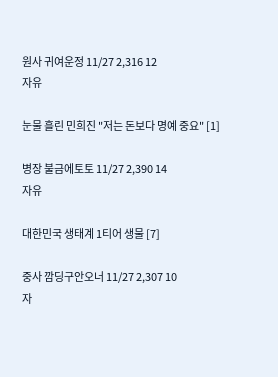원사 귀여운정 11/27 2,316 12
자유

눈물 흘린 민희진 "저는 돈보다 명예 중요" [1]

병장 불금에토토 11/27 2,390 14
자유

대한민국 생태계 1티어 생물 [7]

중사 깜딩구안오너 11/27 2,307 10
자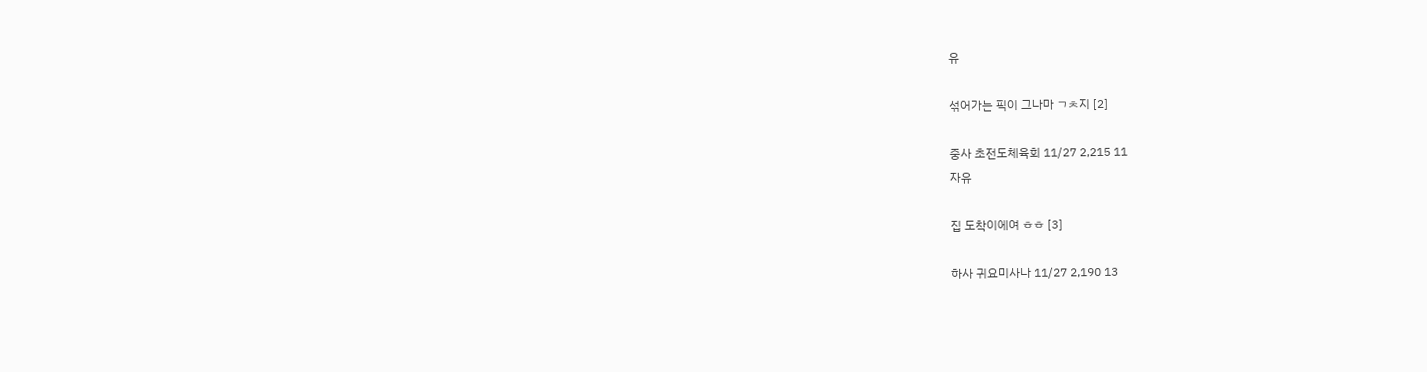유

섞어가는 픽이 그나마 ㄱㅊ지 [2]

중사 초전도체육회 11/27 2,215 11
자유

집 도착이에여 ㅎㅎ [3]

하사 귀요미사나 11/27 2,190 13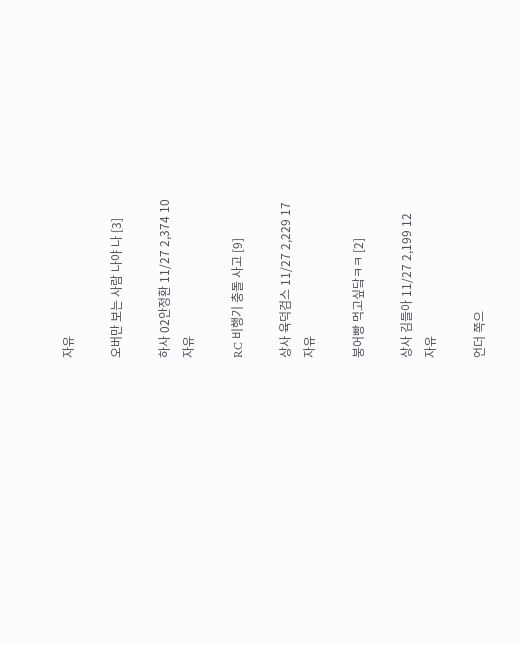자유

오버만 보는 사람 나야 나 [3]

하사 02안정환 11/27 2,374 10
자유

RC 비행기 충돌 사고 [9]

상사 육덕검스 11/27 2,229 17
자유

붕어빵 먹고싶닼ㅋㅋ [2]

상사 김들아 11/27 2,199 12
자유

언더 쪽으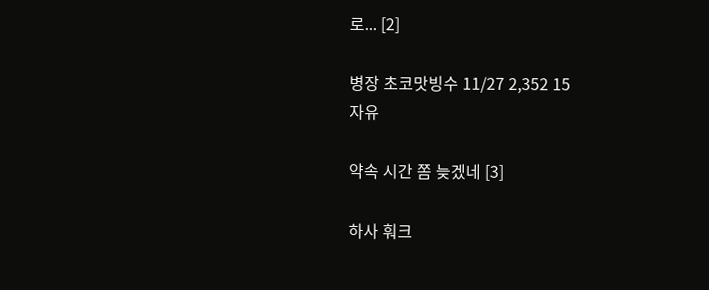로... [2]

병장 초코맛빙수 11/27 2,352 15
자유

약속 시간 쫌 늦겠네 [3]

하사 훠크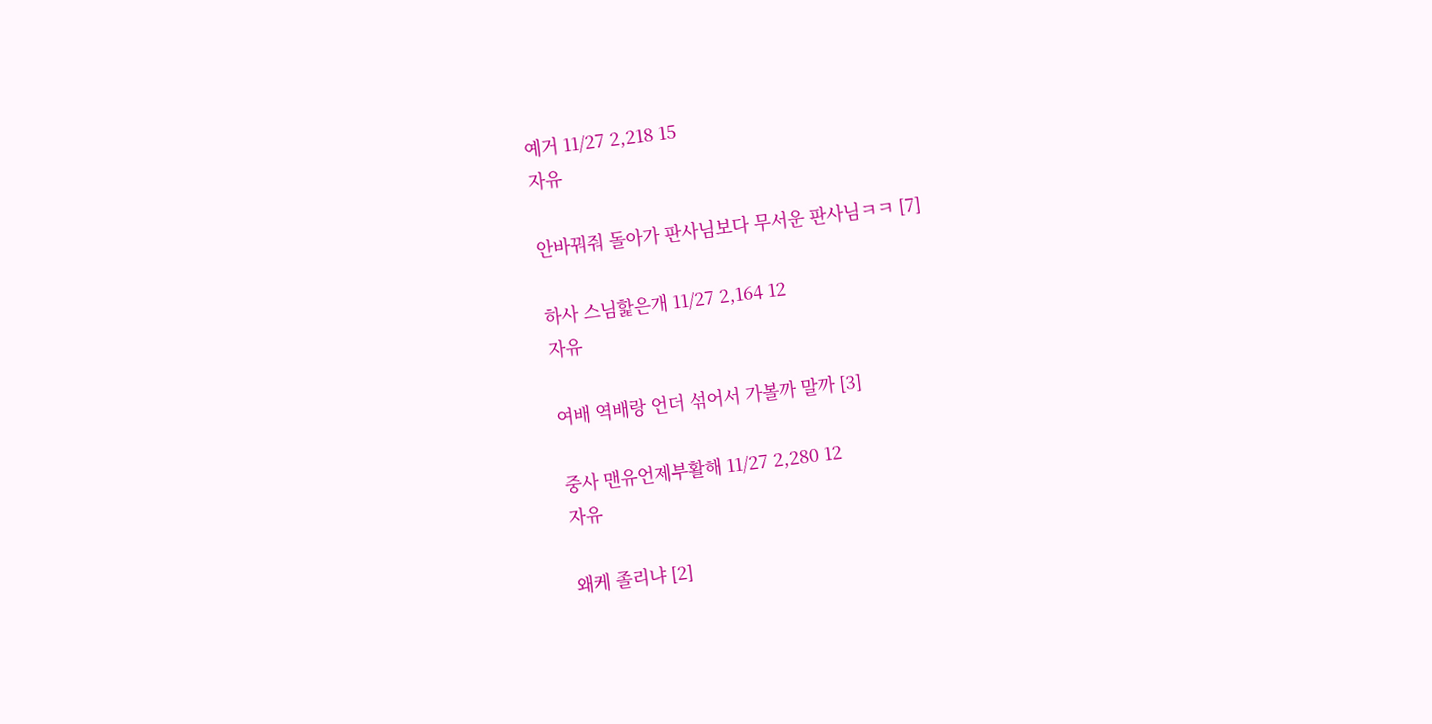예거 11/27 2,218 15
자유

안바꿔줘 돌아가 판사님보다 무서운 판사님ㅋㅋ [7]

하사 스님핥은개 11/27 2,164 12
자유

여배 역배랑 언더 섞어서 가볼까 말까 [3]

중사 맨유언제부활해 11/27 2,280 12
자유

왜케 졸리냐 [2]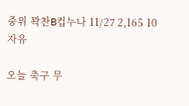중위 꽉찬B컵누나 11/27 2,165 10
자유

오늘 축구 무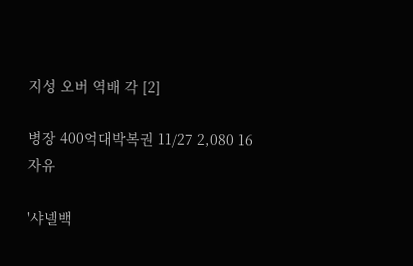지성 오버 역배 각 [2]

병장 400억대박복권 11/27 2,080 16
자유

'샤넬백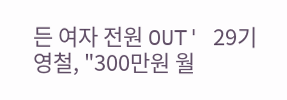든 여자 전원 OUT' 29기 영철, "300만원 월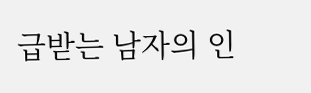급받는 남자의 인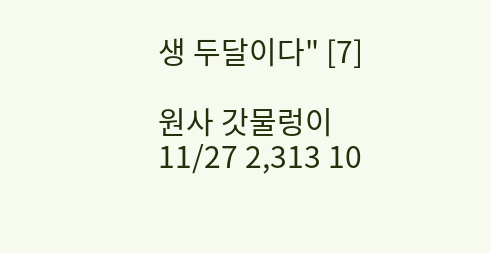생 두달이다" [7]

원사 갓물렁이 11/27 2,313 10